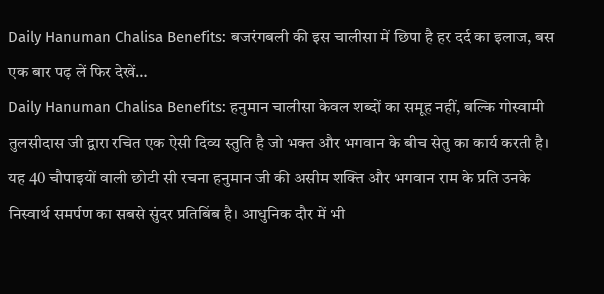Daily Hanuman Chalisa Benefits: बजरंगबली की इस चालीसा में छिपा है हर दर्द का इलाज, बस एक बार पढ़ लें फिर देखें…
Daily Hanuman Chalisa Benefits: हनुमान चालीसा केवल शब्दों का समूह नहीं, बल्कि गोस्वामी तुलसीदास जी द्वारा रचित एक ऐसी दिव्य स्तुति है जो भक्त और भगवान के बीच सेतु का कार्य करती है। यह 40 चौपाइयों वाली छोटी सी रचना हनुमान जी की असीम शक्ति और भगवान राम के प्रति उनके निस्वार्थ समर्पण का सबसे सुंदर प्रतिबिंब है। आधुनिक दौर में भी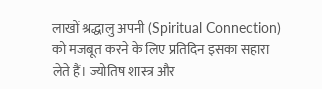लाखों श्रद्धालु अपनी (Spiritual Connection) को मजबूत करने के लिए प्रतिदिन इसका सहारा लेते हैं। ज्योतिष शास्त्र और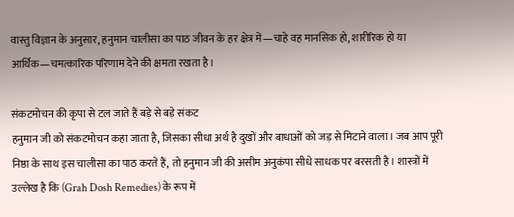वास्तु विज्ञान के अनुसार, हनुमान चालीसा का पाठ जीवन के हर क्षेत्र में—चाहे वह मानसिक हो, शारीरिक हो या आर्थिक—चमत्कारिक परिणाम देने की क्षमता रखता है।

संकटमोचन की कृपा से टल जाते हैं बड़े से बड़े संकट
हनुमान जी को संकटमोचन कहा जाता है, जिसका सीधा अर्थ है दुखों और बाधाओं को जड़ से मिटाने वाला। जब आप पूरी निष्ठा के साथ इस चालीसा का पाठ करते हैं, तो हनुमान जी की असीम अनुकंपा सीधे साधक पर बरसती है। शास्त्रों में उल्लेख है कि (Grah Dosh Remedies) के रूप में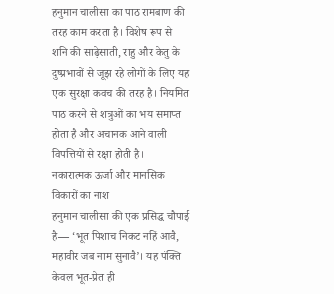हनुमान चालीसा का पाठ रामबाण की तरह काम करता है। विशेष रूप से शनि की साढ़ेसाती, राहु और केतु के दुष्प्रभावों से जूझ रहे लोगों के लिए यह एक सुरक्षा कवच की तरह है। नियमित पाठ करने से शत्रुओं का भय समाप्त होता है और अचानक आने वाली विपत्तियों से रक्षा होती है।
नकारात्मक ऊर्जा और मानसिक विकारों का नाश
हनुमान चालीसा की एक प्रसिद्ध चौपाई है— ‘भूत पिशाच निकट नहिं आवै, महावीर जब नाम सुनावै’। यह पंक्ति केवल भूत-प्रेत ही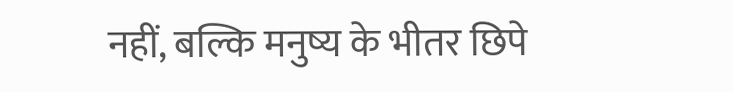नहीं, बल्कि मनुष्य के भीतर छिपे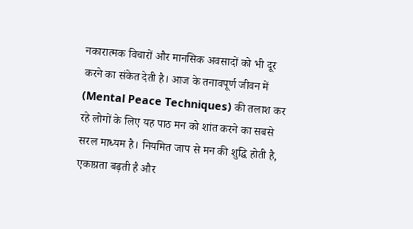नकारात्मक विचारों और मानसिक अवसादों को भी दूर करने का संकेत देती है। आज के तनावपूर्ण जीवन में (Mental Peace Techniques) की तलाश कर रहे लोगों के लिए यह पाठ मन को शांत करने का सबसे सरल माध्यम है। नियमित जाप से मन की शुद्धि होती है, एकाग्रता बढ़ती है और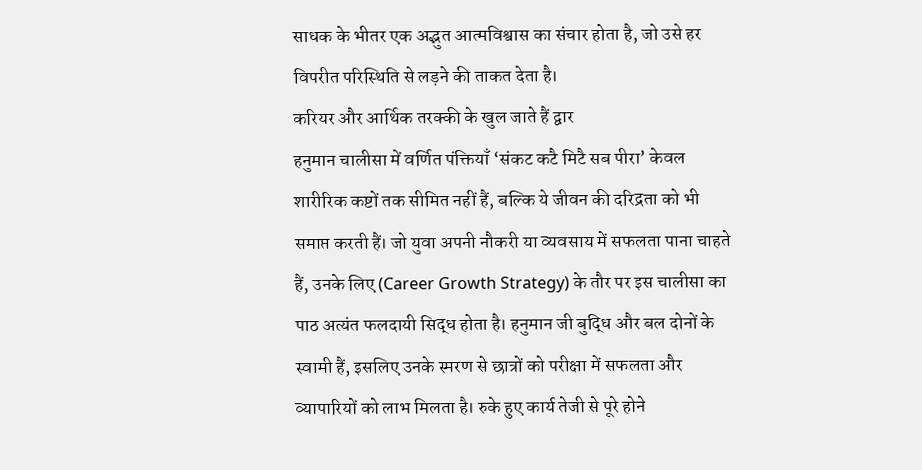साधक के भीतर एक अद्भुत आत्मविश्वास का संचार होता है, जो उसे हर विपरीत परिस्थिति से लड़ने की ताकत देता है।
करियर और आर्थिक तरक्की के खुल जाते हैं द्वार
हनुमान चालीसा में वर्णित पंक्तियाँ ‘संकट कटै मिटै सब पीरा’ केवल शारीरिक कष्टों तक सीमित नहीं हैं, बल्कि ये जीवन की दरिद्रता को भी समाप्त करती हैं। जो युवा अपनी नौकरी या व्यवसाय में सफलता पाना चाहते हैं, उनके लिए (Career Growth Strategy) के तौर पर इस चालीसा का पाठ अत्यंत फलदायी सिद्ध होता है। हनुमान जी बुद्धि और बल दोनों के स्वामी हैं, इसलिए उनके स्मरण से छात्रों को परीक्षा में सफलता और व्यापारियों को लाभ मिलता है। रुके हुए कार्य तेजी से पूरे होने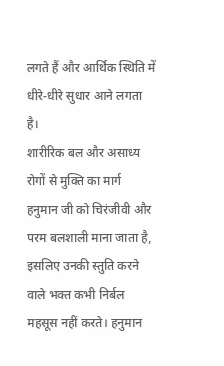लगते हैं और आर्थिक स्थिति में धीरे-धीरे सुधार आने लगता है।
शारीरिक बल और असाध्य रोगों से मुक्ति का मार्ग
हनुमान जी को चिरंजीवी और परम बलशाली माना जाता है, इसलिए उनकी स्तुति करने वाले भक्त कभी निर्बल महसूस नहीं करते। हनुमान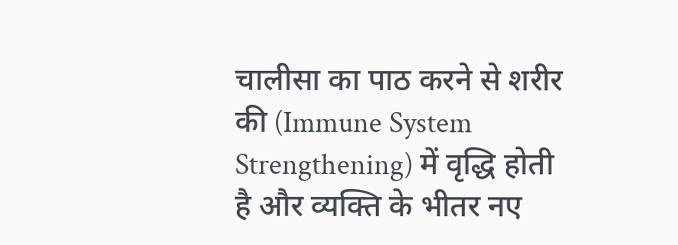चालीसा का पाठ करने से शरीर की (Immune System Strengthening) में वृद्धि होती है और व्यक्ति के भीतर नए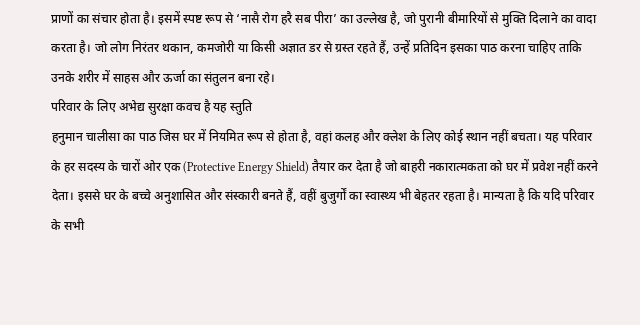प्राणों का संचार होता है। इसमें स्पष्ट रूप से ‘नासै रोग हरै सब पीरा’ का उल्लेख है, जो पुरानी बीमारियों से मुक्ति दिलाने का वादा करता है। जो लोग निरंतर थकान, कमजोरी या किसी अज्ञात डर से ग्रस्त रहते हैं, उन्हें प्रतिदिन इसका पाठ करना चाहिए ताकि उनके शरीर में साहस और ऊर्जा का संतुलन बना रहे।
परिवार के लिए अभेद्य सुरक्षा कवच है यह स्तुति
हनुमान चालीसा का पाठ जिस घर में नियमित रूप से होता है, वहां कलह और क्लेश के लिए कोई स्थान नहीं बचता। यह परिवार के हर सदस्य के चारों ओर एक (Protective Energy Shield) तैयार कर देता है जो बाहरी नकारात्मकता को घर में प्रवेश नहीं करने देता। इससे घर के बच्चे अनुशासित और संस्कारी बनते हैं, वहीं बुजुर्गों का स्वास्थ्य भी बेहतर रहता है। मान्यता है कि यदि परिवार के सभी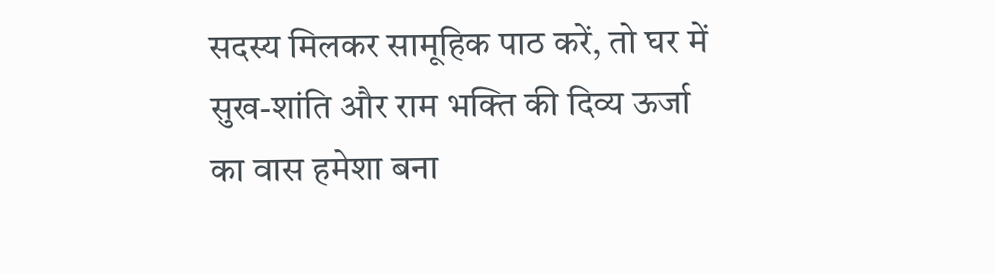सदस्य मिलकर सामूहिक पाठ करें, तो घर में सुख-शांति और राम भक्ति की दिव्य ऊर्जा का वास हमेशा बना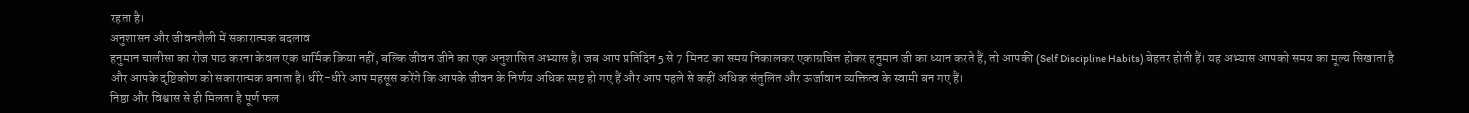रहता है।
अनुशासन और जीवनशैली में सकारात्मक बदलाव
हनुमान चालीसा का रोज पाठ करना केवल एक धार्मिक क्रिया नहीं, बल्कि जीवन जीने का एक अनुशासित अभ्यास है। जब आप प्रतिदिन 5 से 7 मिनट का समय निकालकर एकाग्रचित्त होकर हनुमान जी का ध्यान करते हैं, तो आपकी (Self Discipline Habits) बेहतर होती हैं। यह अभ्यास आपको समय का मूल्य सिखाता है और आपके दृष्टिकोण को सकारात्मक बनाता है। धीरे-धीरे आप महसूस करेंगे कि आपके जीवन के निर्णय अधिक स्पष्ट हो गए हैं और आप पहले से कहीं अधिक संतुलित और ऊर्जावान व्यक्तित्व के स्वामी बन गए हैं।
निष्ठा और विश्वास से ही मिलता है पूर्ण फल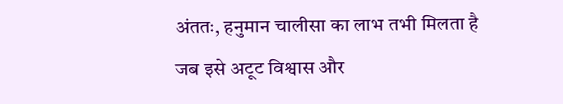अंततः, हनुमान चालीसा का लाभ तभी मिलता है जब इसे अटूट विश्वास और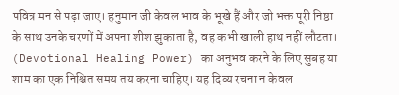पवित्र मन से पढ़ा जाए। हनुमान जी केवल भाव के भूखे हैं और जो भक्त पूरी निष्ठा के साथ उनके चरणों में अपना शीश झुकाता है, वह कभी खाली हाथ नहीं लौटता। (Devotional Healing Power) का अनुभव करने के लिए सुबह या शाम का एक निश्चित समय तय करना चाहिए। यह दिव्य रचना न केवल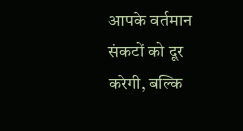आपके वर्तमान संकटों को दूर करेगी, बल्कि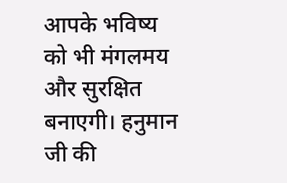आपके भविष्य को भी मंगलमय और सुरक्षित बनाएगी। हनुमान जी की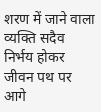शरण में जाने वाला व्यक्ति सदैव निर्भय होकर जीवन पथ पर आगे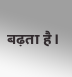बढ़ता है।